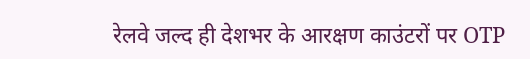रेलवे जल्द ही देशभर के आरक्षण काउंटरों पर OTP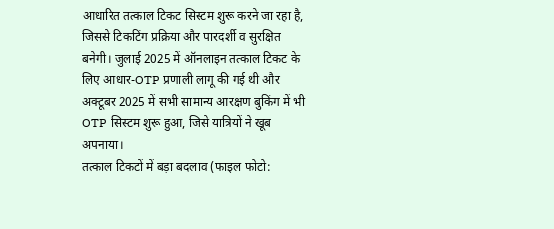आधारित तत्काल टिकट सिस्टम शुरू करने जा रहा है, जिससे टिकटिंग प्रक्रिया और पारदर्शी व सुरक्षित बनेगी। जुलाई 2025 में ऑनलाइन तत्काल टिकट के लिए आधार-OTP प्रणाली लागू की गई थी और अक्टूबर 2025 में सभी सामान्य आरक्षण बुकिंग में भी OTP सिस्टम शुरू हुआ, जिसे यात्रियों ने खूब अपनाया।
तत्काल टिकटों में बड़ा बदलाव (फाइल फोटो: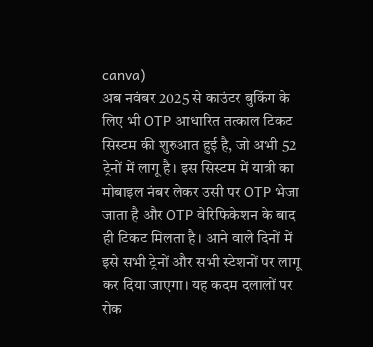canva)
अब नवंबर 2025 से काउंटर बुकिंग के लिए भी OTP आधारित तत्काल टिकट सिस्टम की शुरुआत हुई है, जो अभी 52 ट्रेनों में लागू है। इस सिस्टम में यात्री का मोबाइल नंबर लेकर उसी पर OTP भेजा जाता है और OTP वेरिफिकेशन के बाद ही टिकट मिलता है। आने वाले दिनों में इसे सभी ट्रेनों और सभी स्टेशनों पर लागू कर दिया जाएगा। यह कदम दलालों पर रोक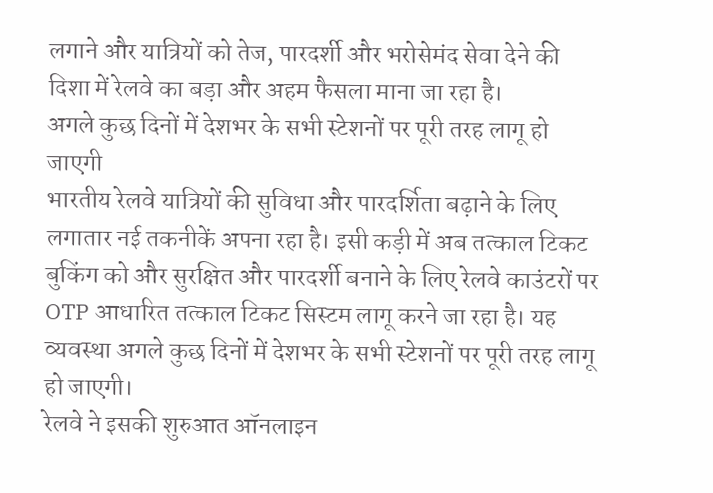लगाने और यात्रियों को तेज, पारदर्शी और भरोसेमंद सेवा देने की दिशा में रेलवे का बड़ा और अहम फैसला माना जा रहा है।
अगले कुछ दिनों में देशभर के सभी स्टेशनों पर पूरी तरह लागू हो जाएगी
भारतीय रेलवे यात्रियों की सुविधा और पारदर्शिता बढ़ाने के लिए लगातार नई तकनीकें अपना रहा है। इसी कड़ी में अब तत्काल टिकट बुकिंग को और सुरक्षित और पारदर्शी बनाने के लिए रेलवे काउंटरों पर OTP आधारित तत्काल टिकट सिस्टम लागू करने जा रहा है। यह व्यवस्था अगले कुछ दिनों में देशभर के सभी स्टेशनों पर पूरी तरह लागू हो जाएगी।
रेलवे ने इसकी शुरुआत ऑनलाइन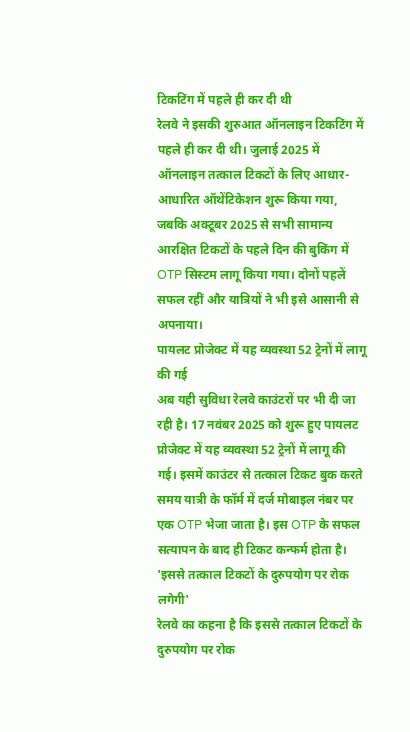टिकटिंग में पहले ही कर दी थी
रेलवे ने इसकी शुरुआत ऑनलाइन टिकटिंग में पहले ही कर दी थी। जुलाई 2025 में ऑनलाइन तत्काल टिकटों के लिए आधार-आधारित ऑथेंटिकेशन शुरू किया गया, जबकि अक्टूबर 2025 से सभी सामान्य आरक्षित टिकटों के पहले दिन की बुकिंग में OTP सिस्टम लागू किया गया। दोनों पहलें सफल रहीं और यात्रियों ने भी इसे आसानी से अपनाया।
पायलट प्रोजेक्ट में यह व्यवस्था 52 ट्रेनों में लागू की गई
अब यही सुविधा रेलवे काउंटरों पर भी दी जा रही है। 17 नवंबर 2025 को शुरू हुए पायलट प्रोजेक्ट में यह व्यवस्था 52 ट्रेनों में लागू की गई। इसमें काउंटर से तत्काल टिकट बुक करते समय यात्री के फॉर्म में दर्ज मोबाइल नंबर पर एक OTP भेजा जाता है। इस OTP के सफल सत्यापन के बाद ही टिकट कन्फर्म होता है।
'इससे तत्काल टिकटों के दुरुपयोग पर रोक लगेगी'
रेलवे का कहना है कि इससे तत्काल टिकटों के दुरुपयोग पर रोक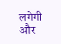लगेगी और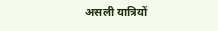असली यात्रियों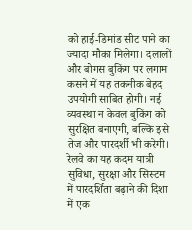को हाई-डिमांड सीट पाने का ज्यादा मौका मिलेगा। दलालों और बोगस बुकिंग पर लगाम कसने में यह तकनीक बेहद उपयोगी साबित होगी। नई व्यवस्था न केवल बुकिंग को सुरक्षित बनाएगी, बल्कि इसे तेज और पारदर्शी भी करेगी। रेलवे का यह कदम यात्री सुविधा, सुरक्षा और सिस्टम में पारदर्शिता बढ़ाने की दिशा में एक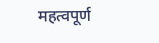महत्वपूर्ण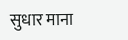सुधार माना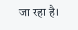जा रहा है।